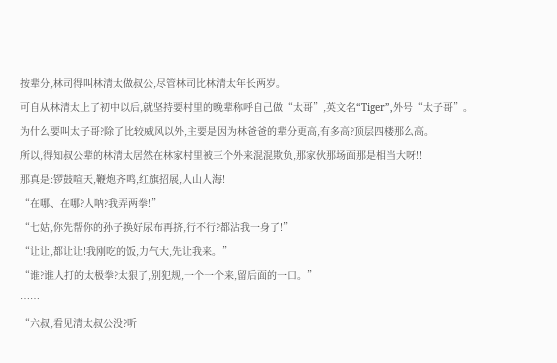按辈分,林司得叫林清太做叔公,尽管林司比林清太年长两岁。
可自从林清太上了初中以后,就坚持要村里的晚辈称呼自己做“太哥”,英文名“Tiger”,外号“太子哥”。
为什么要叫太子哥?除了比较威风以外,主要是因为林爸爸的辈分更高,有多高?顶层四楼那么高。
所以,得知叔公辈的林清太居然在林家村里被三个外来混混欺负,那家伙那场面那是相当大呀!!
那真是:锣鼓喧天,鞭炮齐鸣,红旗招展,人山人海!
“在哪、在哪?人呐?我弄两拳!”
“七姑,你先帮你的孙子换好尿布再挤,行不行?都沾我一身了!”
“让让,都让让!我刚吃的饭,力气大,先让我来。”
“谁?谁人打的太极拳?太狠了,别犯规,一个一个来,留后面的一口。”
……
“六叔,看见清太叔公没?听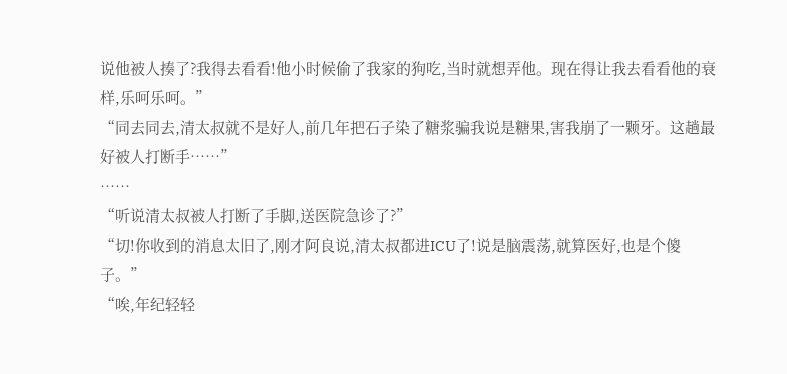说他被人揍了?我得去看看!他小时候偷了我家的狗吃,当时就想弄他。现在得让我去看看他的衰样,乐呵乐呵。”
“同去同去,清太叔就不是好人,前几年把石子染了糖浆骗我说是糖果,害我崩了一颗牙。这趟最好被人打断手……”
……
“听说清太叔被人打断了手脚,送医院急诊了?”
“切!你收到的消息太旧了,刚才阿良说,清太叔都进ICU了!说是脑震荡,就算医好,也是个傻子。”
“唉,年纪轻轻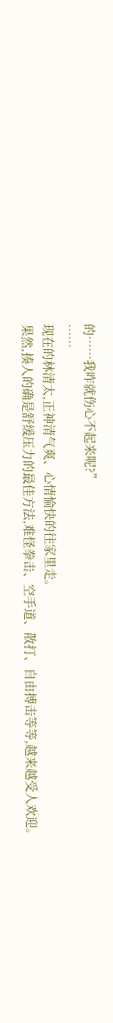的……我咋就伤心不起来呢?”
……
现在的林清太,正神清气爽、心情愉快的往家里走。
果然,揍人的确是舒缓压力的最佳方法,难怪拳击、空手道、散打、自由搏击等等,越来越受人欢迎。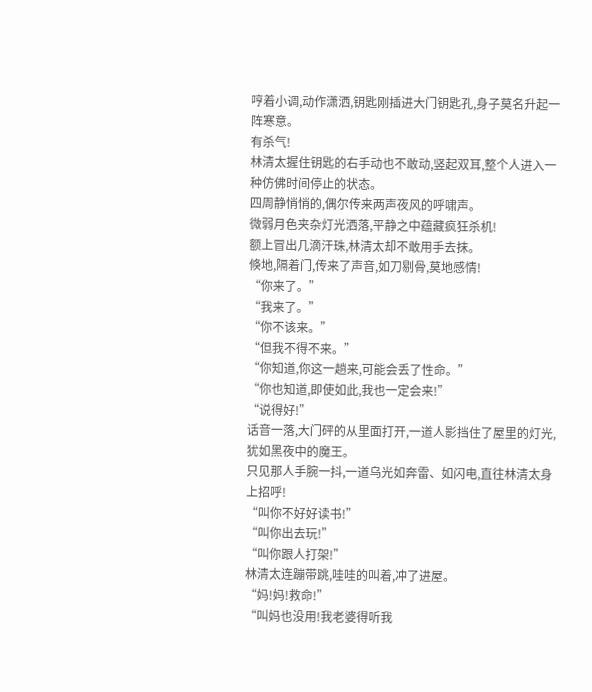哼着小调,动作潇洒,钥匙刚插进大门钥匙孔,身子莫名升起一阵寒意。
有杀气!
林清太握住钥匙的右手动也不敢动,竖起双耳,整个人进入一种仿佛时间停止的状态。
四周静悄悄的,偶尔传来两声夜风的呼啸声。
微弱月色夹杂灯光洒落,平静之中蕴藏疯狂杀机!
额上冒出几滴汗珠,林清太却不敢用手去抹。
倏地,隔着门,传来了声音,如刀剔骨,莫地感情!
“你来了。”
“我来了。”
“你不该来。”
“但我不得不来。”
“你知道,你这一趟来,可能会丢了性命。”
“你也知道,即使如此,我也一定会来!”
“说得好!”
话音一落,大门砰的从里面打开,一道人影挡住了屋里的灯光,犹如黑夜中的魔王。
只见那人手腕一抖,一道乌光如奔雷、如闪电,直往林清太身上招呼!
“叫你不好好读书!”
“叫你出去玩!”
“叫你跟人打架!”
林清太连蹦带跳,哇哇的叫着,冲了进屋。
“妈!妈!救命!”
“叫妈也没用!我老婆得听我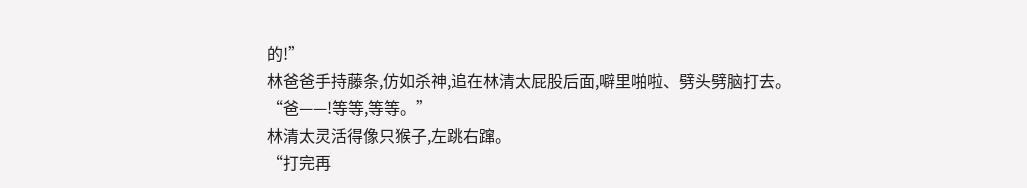的!”
林爸爸手持藤条,仿如杀神,追在林清太屁股后面,噼里啪啦、劈头劈脑打去。
“爸——!等等,等等。”
林清太灵活得像只猴子,左跳右蹿。
“打完再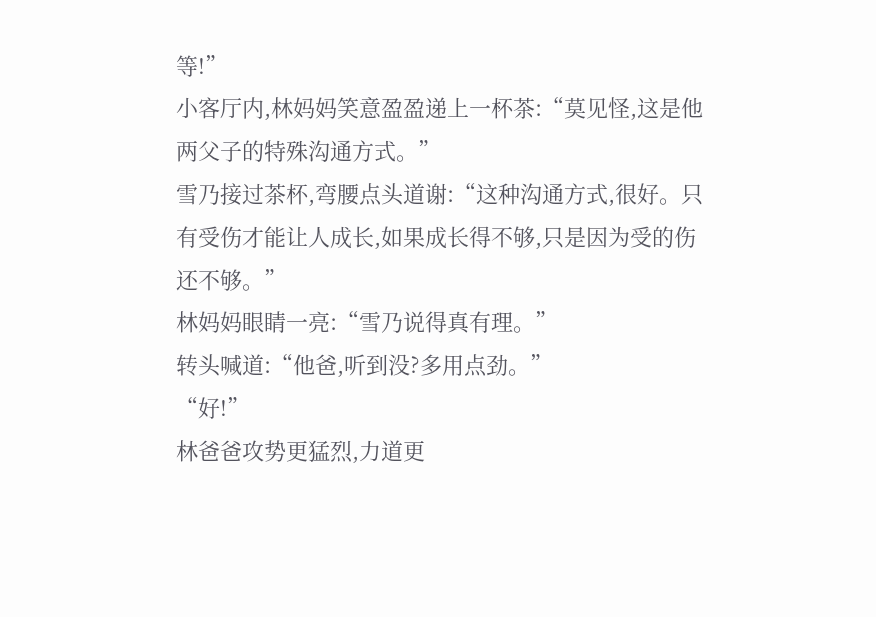等!”
小客厅内,林妈妈笑意盈盈递上一杯茶:“莫见怪,这是他两父子的特殊沟通方式。”
雪乃接过茶杯,弯腰点头道谢:“这种沟通方式,很好。只有受伤才能让人成长,如果成长得不够,只是因为受的伤还不够。”
林妈妈眼睛一亮:“雪乃说得真有理。”
转头喊道:“他爸,听到没?多用点劲。”
“好!”
林爸爸攻势更猛烈,力道更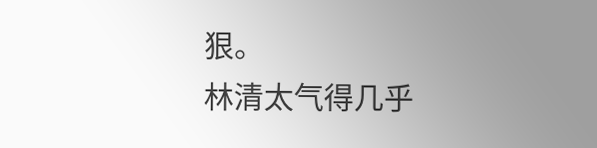狠。
林清太气得几乎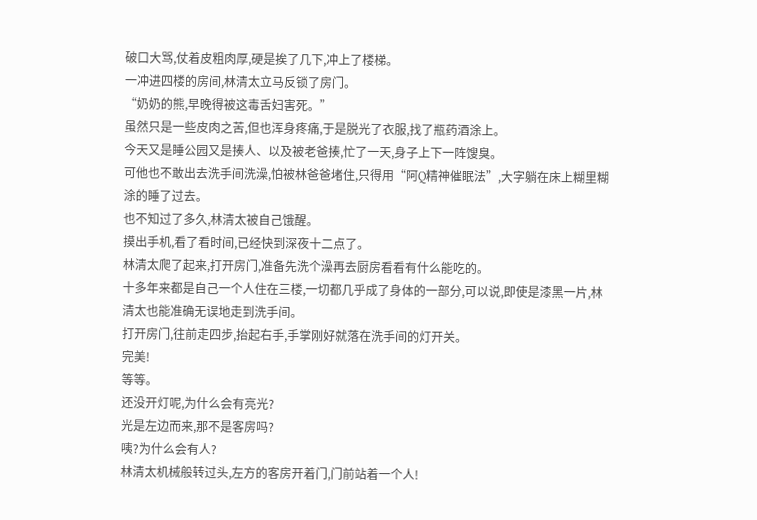破口大骂,仗着皮粗肉厚,硬是挨了几下,冲上了楼梯。
一冲进四楼的房间,林清太立马反锁了房门。
“奶奶的熊,早晚得被这毒舌妇害死。”
虽然只是一些皮肉之苦,但也浑身疼痛,于是脱光了衣服,找了瓶药酒涂上。
今天又是睡公园又是揍人、以及被老爸揍,忙了一天,身子上下一阵馊臭。
可他也不敢出去洗手间洗澡,怕被林爸爸堵住,只得用“阿Q精神催眠法”,大字躺在床上糊里糊涂的睡了过去。
也不知过了多久,林清太被自己饿醒。
摸出手机,看了看时间,已经快到深夜十二点了。
林清太爬了起来,打开房门,准备先洗个澡再去厨房看看有什么能吃的。
十多年来都是自己一个人住在三楼,一切都几乎成了身体的一部分,可以说,即使是漆黑一片,林清太也能准确无误地走到洗手间。
打开房门,往前走四步,抬起右手,手掌刚好就落在洗手间的灯开关。
完美!
等等。
还没开灯呢,为什么会有亮光?
光是左边而来,那不是客房吗?
咦?为什么会有人?
林清太机械般转过头,左方的客房开着门,门前站着一个人!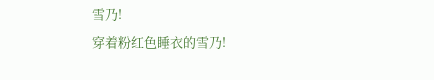雪乃!
穿着粉红色睡衣的雪乃!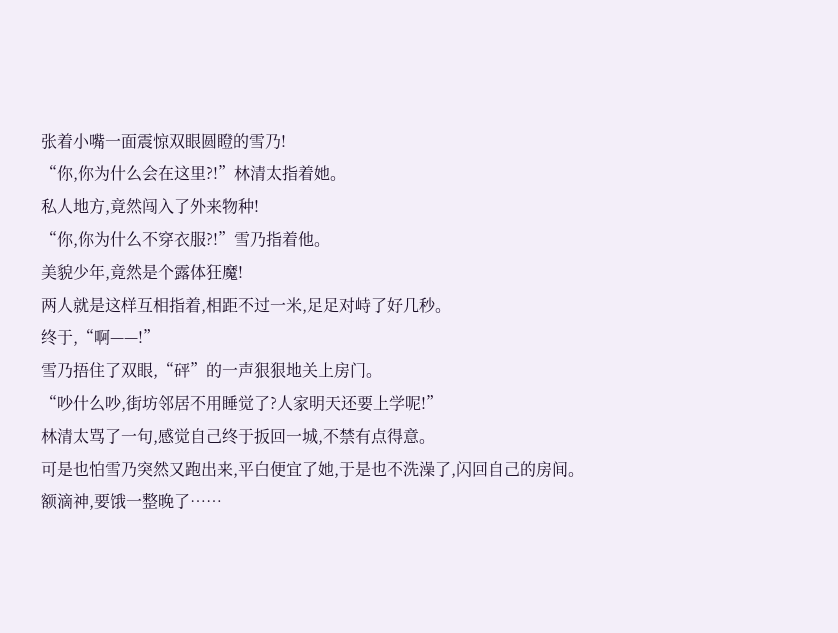张着小嘴一面震惊双眼圆瞪的雪乃!
“你,你为什么会在这里?!”林清太指着她。
私人地方,竟然闯入了外来物种!
“你,你为什么不穿衣服?!”雪乃指着他。
美貌少年,竟然是个露体狂魔!
两人就是这样互相指着,相距不过一米,足足对峙了好几秒。
终于,“啊——!”
雪乃捂住了双眼,“砰”的一声狠狠地关上房门。
“吵什么吵,街坊邻居不用睡觉了?人家明天还要上学呢!”
林清太骂了一句,感觉自己终于扳回一城,不禁有点得意。
可是也怕雪乃突然又跑出来,平白便宜了她,于是也不洗澡了,闪回自己的房间。
额滴神,要饿一整晚了……